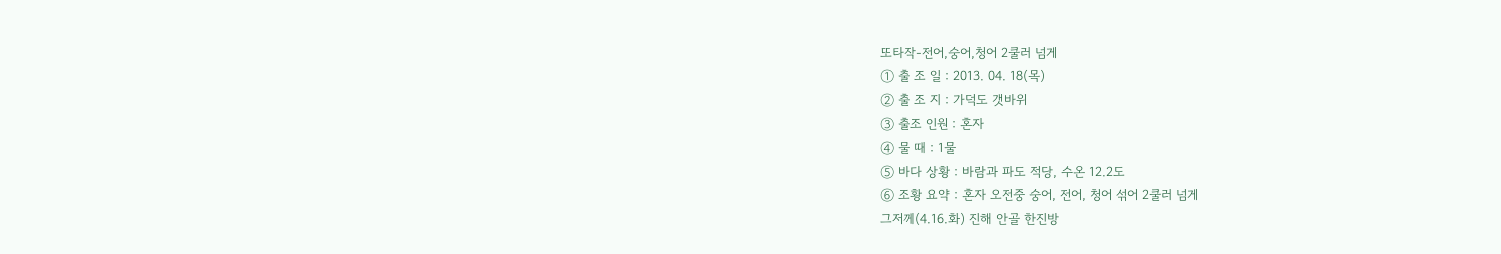또타작-전어,숭어,청어 2쿨러 넘게
① 출 조 일 : 2013. 04. 18(목)
② 출 조 지 : 가덕도 갯바위
③ 출조 인원 : 혼자
④ 물 때 : 1물
⑤ 바다 상황 : 바람과 파도 적당, 수온 12.2도
⑥ 조황 요약 : 혼자 오전중 숭어, 전어, 청어 섞어 2쿨러 넘게
그저께(4.16.화) 진해 안골 한진방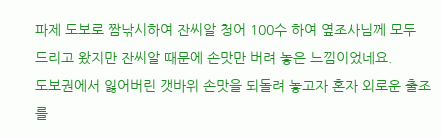파제 도보로 짬낚시하여 잔씨알 청어 100수 하여 옆조사님께 모두 드리고 왔지만 잔씨알 때문에 손맛만 버려 놓은 느낌이었네요.
도보권에서 잃어버린 갯바위 손맛을 되돌려 놓고자 혼자 외로운 출조를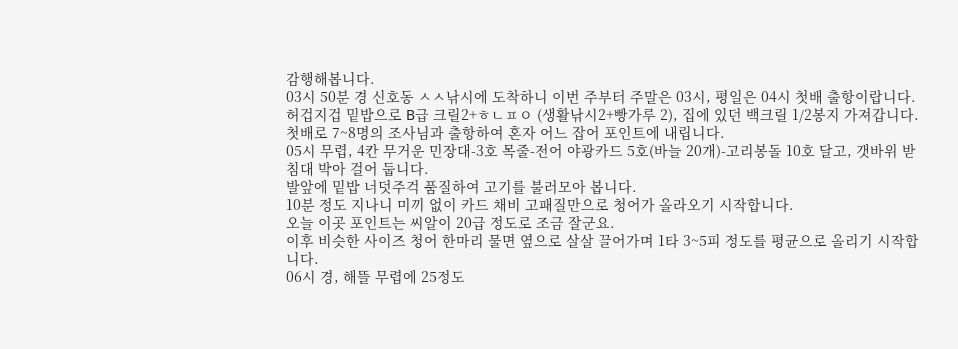감행해봅니다.
03시 50분 경 신호동 ㅅㅅ낚시에 도착하니 이번 주부터 주말은 03시, 평일은 04시 첫배 출항이랍니다.
허겁지겁 밑밥으로 B급 크릴2+ㅎㄴㅍㅇ (생활낚시2+빵가루 2), 집에 있던 백크릴 1/2봉지 가져갑니다.
첫배로 7~8명의 조사님과 출항하여 혼자 어느 잡어 포인트에 내립니다.
05시 무렵, 4칸 무거운 민장대-3호 목줄-전어 야광카드 5호(바늘 20개)-고리봉돌 10호 달고, 갯바위 받침대 박아 걸어 둡니다.
발앞에 밑밥 너덧주걱 품질하여 고기를 불러모아 봅니다.
10분 정도 지나니 미끼 없이 카드 채비 고패질만으로 청어가 올라오기 시작합니다.
오늘 이곳 포인트는 씨알이 20급 정도로 조금 잘군요.
이후 비슷한 사이즈 청어 한마리 물면 옆으로 살살 끌어가며 1타 3~5피 정도를 평균으로 올리기 시작합니다.
06시 경, 해뜰 무렵에 25정도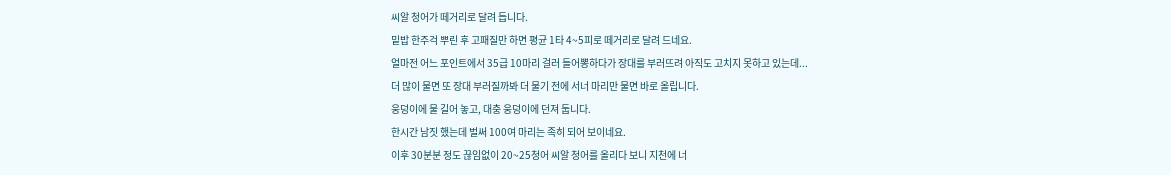씨알 청어가 떼거리로 달려 듭니다.
밑밥 한주걱 뿌린 후 고패질만 하면 평균 1타 4~5피로 떼거리로 달려 드네요.
얼마전 어느 포인트에서 35급 10마리 걸러 들어뽕하다가 장대를 부러뜨려 아직도 고치지 못하고 있는데...
더 많이 물면 또 장대 부러질까봐 더 물기 전에 서너 마리만 물면 바로 올립니다.
웅덩이에 물 길어 놓고, 대충 웅덩이에 던져 둡니다.
한시간 남짓 했는데 벌써 100여 마리는 족히 되어 보이네요.
이후 30분분 정도 끊임없이 20~25청어 씨알 청어를 올리다 보니 지천에 너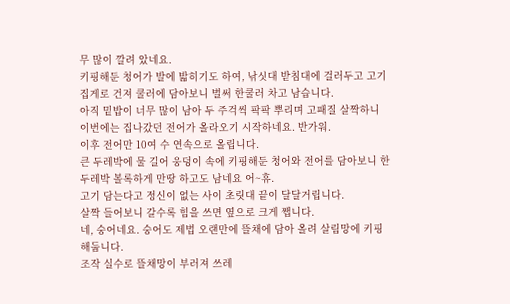무 많이 깔려 았네요.
키핑해둔 청어가 발에 밟히기도 하여, 낚싯대 받침대에 걸러두고 고기 집게로 건져 쿨러에 담아보니 벌써 한쿨러 차고 남습니다.
아직 밑밥이 너무 많이 남아 두 주걱씩 팍팍 뿌리며 고패질 살짝하니 이번에는 집나갔던 전어가 올라오기 시작하네요. 반가워.
이후 전어만 10여 수 연속으로 올립니다.
큰 두레박에 물 길어 웅덩이 속에 키핑해둔 청어와 전어를 담아보니 한두레박 볼록하게 만땅 하고도 남네요 어~휴.
고기 담는다고 정신이 없는 사이 초릿대 끝이 달달거립니다.
살짝 들어보니 갈수록 힘을 쓰면 옆으로 크게 쨉니다.
네, 숭어네요. 숭어도 제법 오랜만에 뜰채에 담아 올려 살림망에 키핑해둡니다.
조작 실수로 뜰채망이 부러져 쓰레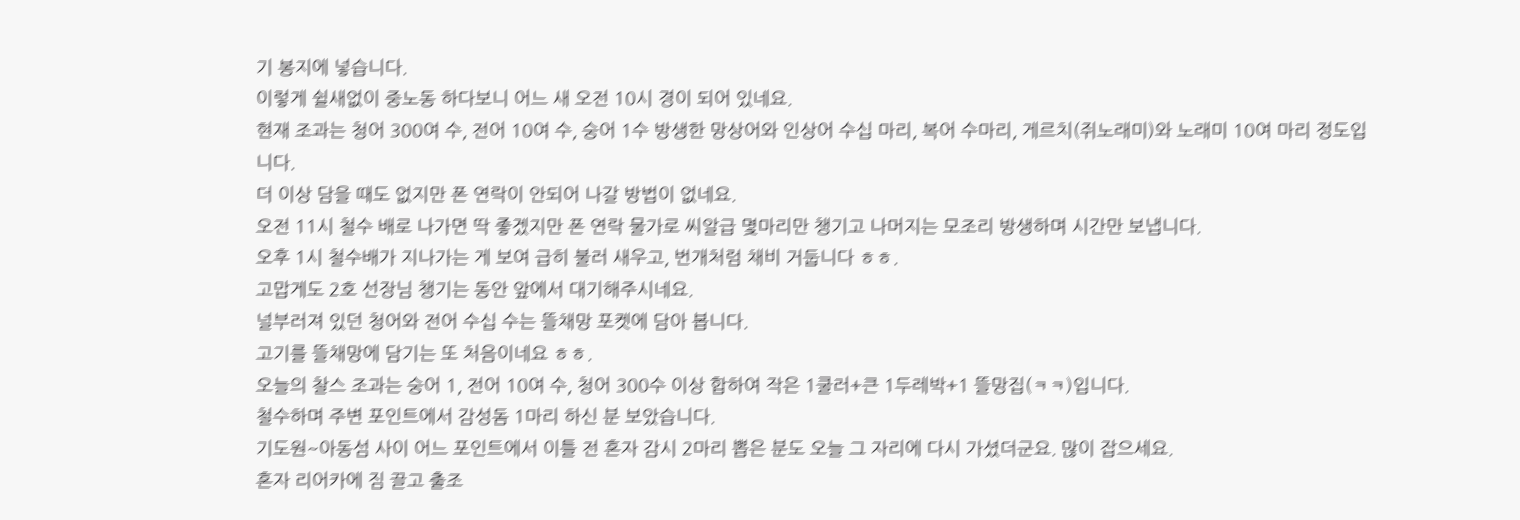기 봉지에 넣습니다.
이렇게 쉴새없이 중노동 하다보니 어느 새 오전 10시 경이 되어 있네요.
현재 조과는 청어 300여 수, 전어 10여 수, 숭어 1수 방생한 망상어와 인상어 수십 마리, 복어 수마리, 게르치(쥐노래미)와 노래미 10여 마리 정도입니다.
더 이상 담을 때도 없지만 폰 연락이 안되어 나갈 방법이 없네요.
오전 11시 철수 배로 나가면 딱 좋겠지만 폰 연락 물가로 씨알급 몇마리만 챙기고 나머지는 모조리 방생하며 시간만 보냅니다.
오후 1시 철수배가 지나가는 게 보여 급히 불러 새우고, 번개처럼 채비 거둡니다 ㅎㅎ.
고맙게도 2호 선장님 챙기는 동안 앞에서 대기해주시네요.
널부러져 있던 청어와 전어 수십 수는 뜰채망 포켓에 담아 봅니다.
고기를 뜰채망에 담기는 또 처음이네요 ㅎㅎ.
오늘의 찰스 조과는 숭어 1, 전어 10여 수, 청어 300수 이상 합하여 작은 1쿨러+큰 1두레박+1 뜰망집(ㅋㅋ)입니다.
철수하며 주변 포인트에서 감성돔 1마리 하신 분 보았습니다.
기도원~아동섬 사이 어느 포인트에서 이틀 전 혼자 감시 2마리 뽑은 분도 오늘 그 자리에 다시 가셨더군요. 많이 잡으세요.
혼자 리어카에 짐 끌고 출조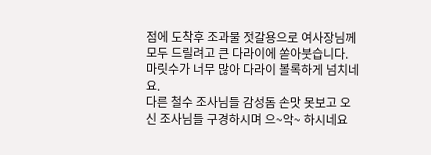점에 도착후 조과물 젓갈용으로 여사장님께 모두 드릴려고 큰 다라이에 쏟아붓습니다.
마릿수가 너무 많아 다라이 볼록하게 넘치네요.
다른 철수 조사님들 감성돔 손맛 못보고 오신 조사님들 구경하시며 으~악~ 하시네요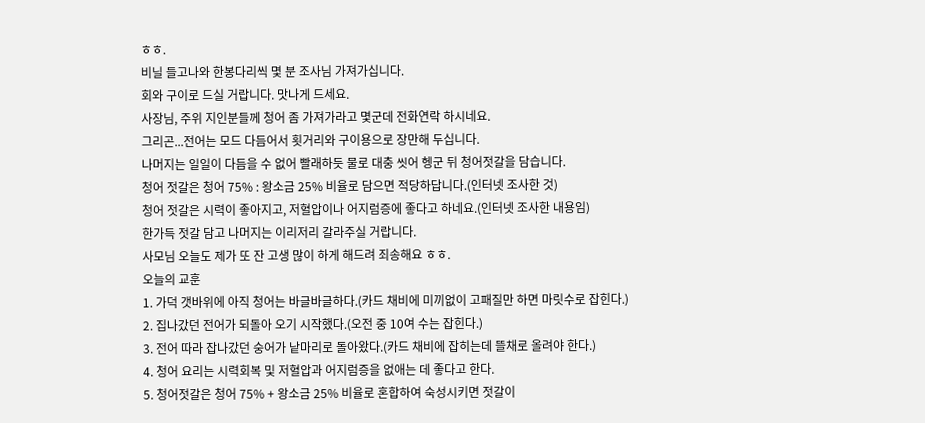ㅎㅎ.
비닐 들고나와 한봉다리씩 몇 분 조사님 가져가십니다.
회와 구이로 드실 거랍니다. 맛나게 드세요.
사장님, 주위 지인분들께 청어 좀 가져가라고 몇군데 전화연락 하시네요.
그리곤...전어는 모드 다듬어서 횟거리와 구이용으로 장만해 두십니다.
나머지는 일일이 다듬을 수 없어 빨래하듯 물로 대충 씻어 헹군 뒤 청어젓갈을 담습니다.
청어 젓갈은 청어 75% : 왕소금 25% 비율로 담으면 적당하답니다.(인터넷 조사한 것)
청어 젓갈은 시력이 좋아지고, 저혈압이나 어지럼증에 좋다고 하네요.(인터넷 조사한 내용임)
한가득 젓갈 담고 나머지는 이리저리 갈라주실 거랍니다.
사모님 오늘도 제가 또 잔 고생 많이 하게 해드려 죄송해요 ㅎㅎ.
오늘의 교훈
1. 가덕 갯바위에 아직 청어는 바글바글하다.(카드 채비에 미끼없이 고패질만 하면 마릿수로 잡힌다.)
2. 집나갔던 전어가 되돌아 오기 시작했다.(오전 중 10여 수는 잡힌다.)
3. 전어 따라 잡나갔던 숭어가 낱마리로 돌아왔다.(카드 채비에 잡히는데 뜰채로 올려야 한다.)
4. 청어 요리는 시력회복 및 저혈압과 어지럼증을 없애는 데 좋다고 한다.
5. 청어젓갈은 청어 75% + 왕소금 25% 비율로 혼합하여 숙성시키면 젓갈이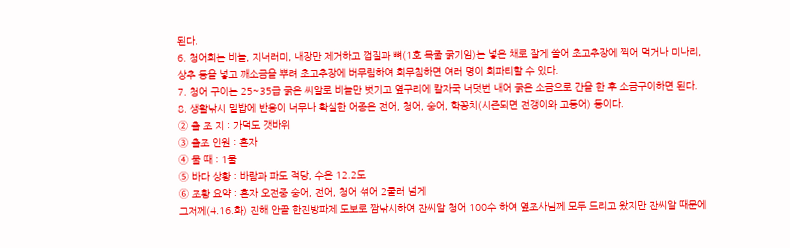된다.
6. 청어회는 비늘, 지너러미, 내장만 제거하고 껍질과 뼈(1호 목줄 굵기임)는 넣은 채로 잘게 쓸어 초고추장에 찍어 먹거나 미나리, 상추 등을 넣고 깨소금을 뿌려 초고추장에 버무림하여 회무침하면 여러 명이 회파티할 수 있다.
7. 청어 구이는 25~35급 굵은 씨알로 비늘만 벗기고 옆구리에 칼자국 너덧번 내어 굵은 소금으로 간을 한 후 소금구이하면 된다.
8. 생활낚시 밑밥에 반응이 너무나 확실한 어종은 전어, 청어, 숭어, 학꽁치(시즌되면 전갱이와 고등어) 등이다.
② 출 조 지 : 가덕도 갯바위
③ 출조 인원 : 혼자
④ 물 때 : 1물
⑤ 바다 상황 : 바람과 파도 적당, 수온 12.2도
⑥ 조황 요약 : 혼자 오전중 숭어, 전어, 청어 섞어 2쿨러 넘게
그저께(4.16.화) 진해 안골 한진방파제 도보로 짬낚시하여 잔씨알 청어 100수 하여 옆조사님께 모두 드리고 왔지만 잔씨알 때문에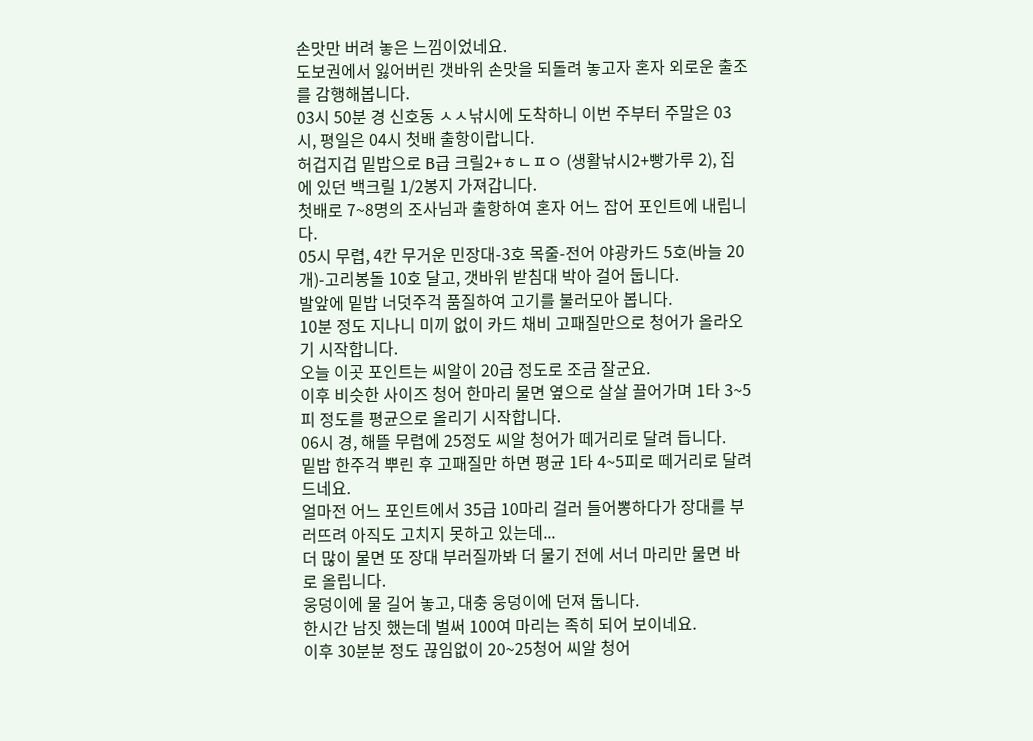손맛만 버려 놓은 느낌이었네요.
도보권에서 잃어버린 갯바위 손맛을 되돌려 놓고자 혼자 외로운 출조를 감행해봅니다.
03시 50분 경 신호동 ㅅㅅ낚시에 도착하니 이번 주부터 주말은 03시, 평일은 04시 첫배 출항이랍니다.
허겁지겁 밑밥으로 B급 크릴2+ㅎㄴㅍㅇ (생활낚시2+빵가루 2), 집에 있던 백크릴 1/2봉지 가져갑니다.
첫배로 7~8명의 조사님과 출항하여 혼자 어느 잡어 포인트에 내립니다.
05시 무렵, 4칸 무거운 민장대-3호 목줄-전어 야광카드 5호(바늘 20개)-고리봉돌 10호 달고, 갯바위 받침대 박아 걸어 둡니다.
발앞에 밑밥 너덧주걱 품질하여 고기를 불러모아 봅니다.
10분 정도 지나니 미끼 없이 카드 채비 고패질만으로 청어가 올라오기 시작합니다.
오늘 이곳 포인트는 씨알이 20급 정도로 조금 잘군요.
이후 비슷한 사이즈 청어 한마리 물면 옆으로 살살 끌어가며 1타 3~5피 정도를 평균으로 올리기 시작합니다.
06시 경, 해뜰 무렵에 25정도 씨알 청어가 떼거리로 달려 듭니다.
밑밥 한주걱 뿌린 후 고패질만 하면 평균 1타 4~5피로 떼거리로 달려 드네요.
얼마전 어느 포인트에서 35급 10마리 걸러 들어뽕하다가 장대를 부러뜨려 아직도 고치지 못하고 있는데...
더 많이 물면 또 장대 부러질까봐 더 물기 전에 서너 마리만 물면 바로 올립니다.
웅덩이에 물 길어 놓고, 대충 웅덩이에 던져 둡니다.
한시간 남짓 했는데 벌써 100여 마리는 족히 되어 보이네요.
이후 30분분 정도 끊임없이 20~25청어 씨알 청어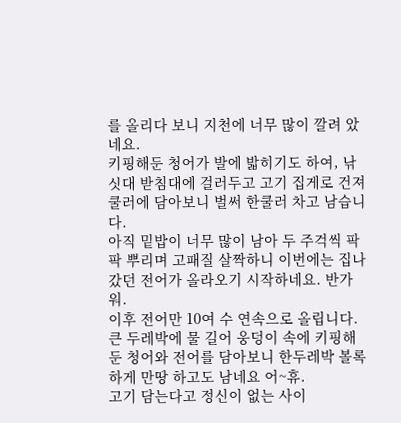를 올리다 보니 지천에 너무 많이 깔려 았네요.
키핑해둔 청어가 발에 밟히기도 하여, 낚싯대 받침대에 걸러두고 고기 집게로 건져 쿨러에 담아보니 벌써 한쿨러 차고 남습니다.
아직 밑밥이 너무 많이 남아 두 주걱씩 팍팍 뿌리며 고패질 살짝하니 이번에는 집나갔던 전어가 올라오기 시작하네요. 반가워.
이후 전어만 10여 수 연속으로 올립니다.
큰 두레박에 물 길어 웅덩이 속에 키핑해둔 청어와 전어를 담아보니 한두레박 볼록하게 만땅 하고도 남네요 어~휴.
고기 담는다고 정신이 없는 사이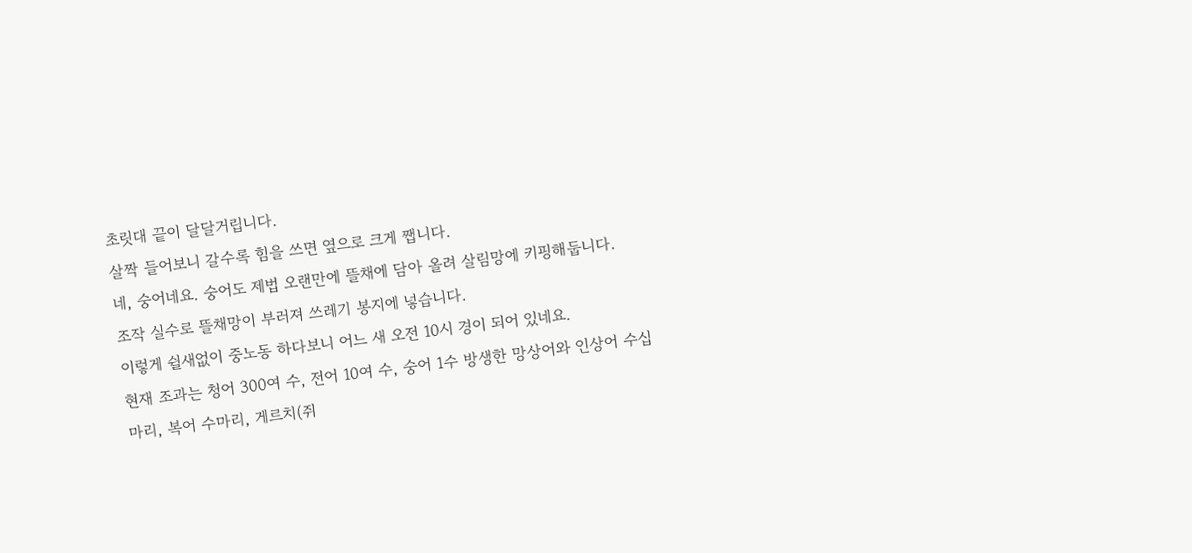초릿대 끝이 달달거립니다.
살짝 들어보니 갈수록 힘을 쓰면 옆으로 크게 쨉니다.
네, 숭어네요. 숭어도 제법 오랜만에 뜰채에 담아 올려 살림망에 키핑해둡니다.
조작 실수로 뜰채망이 부러져 쓰레기 봉지에 넣습니다.
이렇게 쉴새없이 중노동 하다보니 어느 새 오전 10시 경이 되어 있네요.
현재 조과는 청어 300여 수, 전어 10여 수, 숭어 1수 방생한 망상어와 인상어 수십 마리, 복어 수마리, 게르치(쥐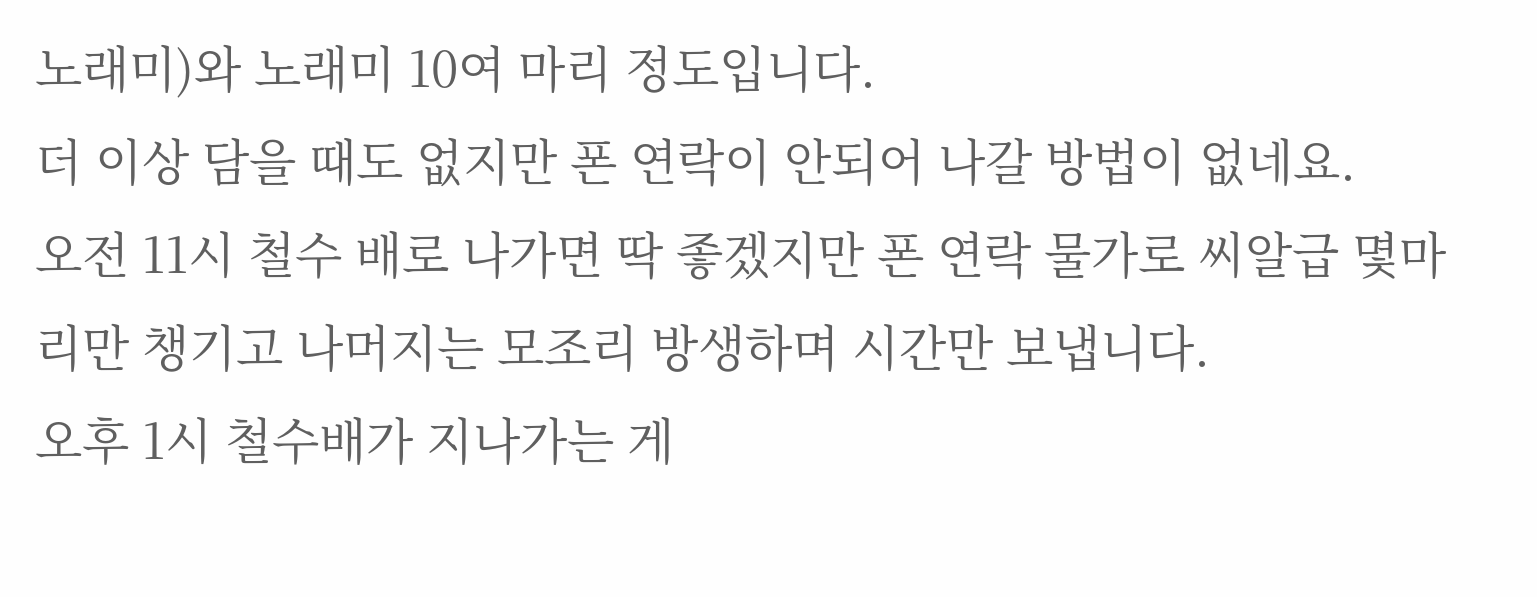노래미)와 노래미 10여 마리 정도입니다.
더 이상 담을 때도 없지만 폰 연락이 안되어 나갈 방법이 없네요.
오전 11시 철수 배로 나가면 딱 좋겠지만 폰 연락 물가로 씨알급 몇마리만 챙기고 나머지는 모조리 방생하며 시간만 보냅니다.
오후 1시 철수배가 지나가는 게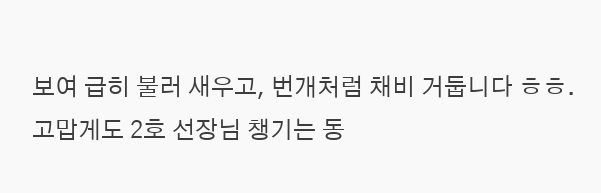보여 급히 불러 새우고, 번개처럼 채비 거둡니다 ㅎㅎ.
고맙게도 2호 선장님 챙기는 동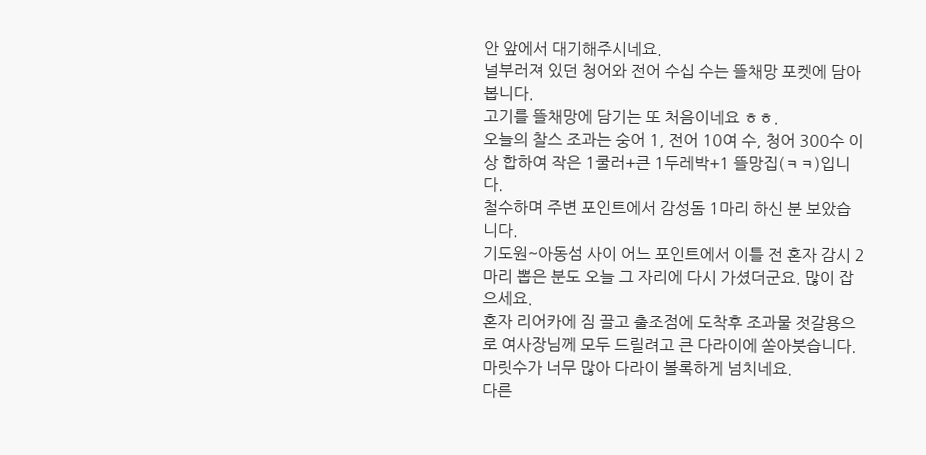안 앞에서 대기해주시네요.
널부러져 있던 청어와 전어 수십 수는 뜰채망 포켓에 담아 봅니다.
고기를 뜰채망에 담기는 또 처음이네요 ㅎㅎ.
오늘의 찰스 조과는 숭어 1, 전어 10여 수, 청어 300수 이상 합하여 작은 1쿨러+큰 1두레박+1 뜰망집(ㅋㅋ)입니다.
철수하며 주변 포인트에서 감성돔 1마리 하신 분 보았습니다.
기도원~아동섬 사이 어느 포인트에서 이틀 전 혼자 감시 2마리 뽑은 분도 오늘 그 자리에 다시 가셨더군요. 많이 잡으세요.
혼자 리어카에 짐 끌고 출조점에 도착후 조과물 젓갈용으로 여사장님께 모두 드릴려고 큰 다라이에 쏟아붓습니다.
마릿수가 너무 많아 다라이 볼록하게 넘치네요.
다른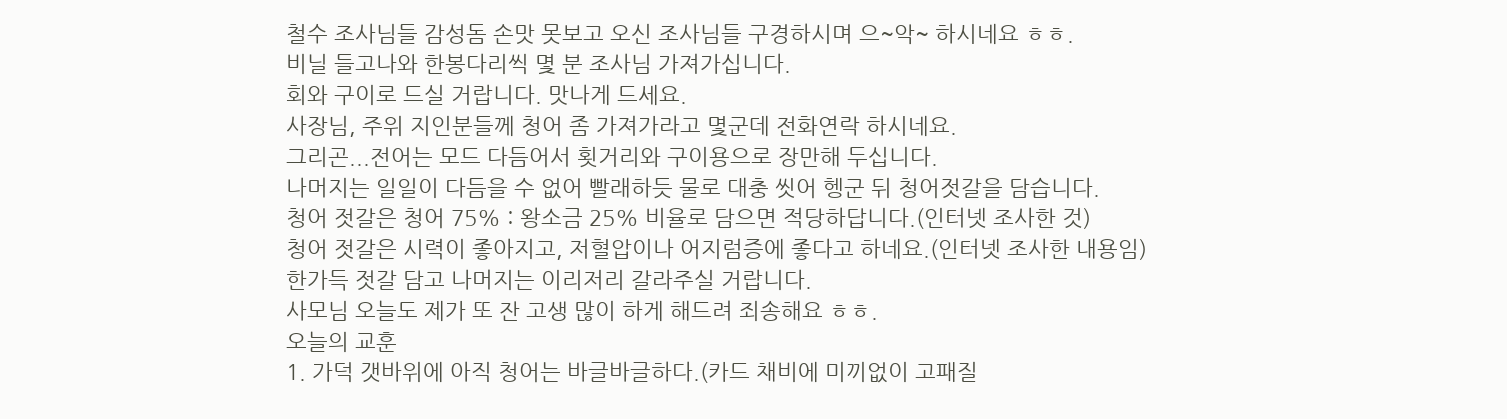철수 조사님들 감성돔 손맛 못보고 오신 조사님들 구경하시며 으~악~ 하시네요 ㅎㅎ.
비닐 들고나와 한봉다리씩 몇 분 조사님 가져가십니다.
회와 구이로 드실 거랍니다. 맛나게 드세요.
사장님, 주위 지인분들께 청어 좀 가져가라고 몇군데 전화연락 하시네요.
그리곤...전어는 모드 다듬어서 횟거리와 구이용으로 장만해 두십니다.
나머지는 일일이 다듬을 수 없어 빨래하듯 물로 대충 씻어 헹군 뒤 청어젓갈을 담습니다.
청어 젓갈은 청어 75% : 왕소금 25% 비율로 담으면 적당하답니다.(인터넷 조사한 것)
청어 젓갈은 시력이 좋아지고, 저혈압이나 어지럼증에 좋다고 하네요.(인터넷 조사한 내용임)
한가득 젓갈 담고 나머지는 이리저리 갈라주실 거랍니다.
사모님 오늘도 제가 또 잔 고생 많이 하게 해드려 죄송해요 ㅎㅎ.
오늘의 교훈
1. 가덕 갯바위에 아직 청어는 바글바글하다.(카드 채비에 미끼없이 고패질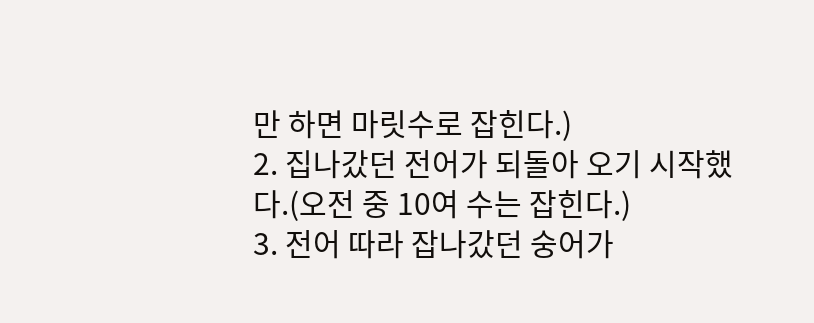만 하면 마릿수로 잡힌다.)
2. 집나갔던 전어가 되돌아 오기 시작했다.(오전 중 10여 수는 잡힌다.)
3. 전어 따라 잡나갔던 숭어가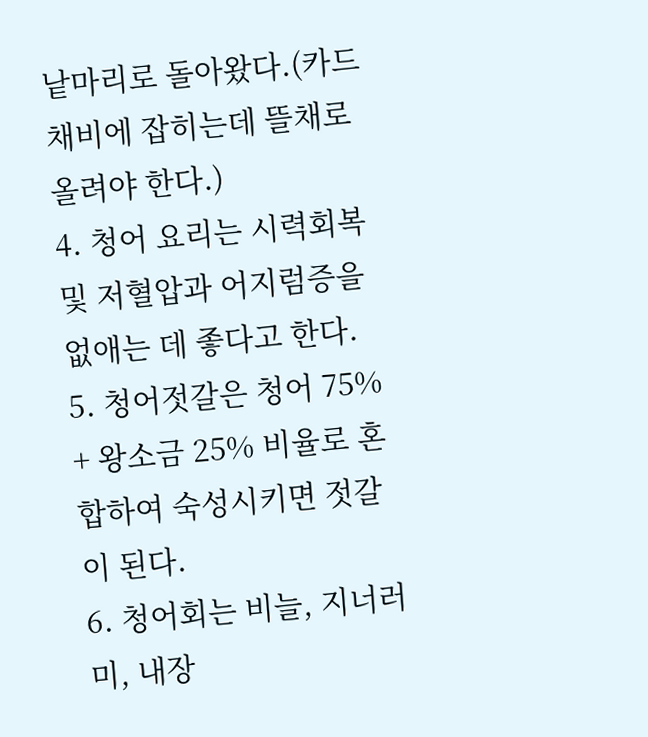낱마리로 돌아왔다.(카드 채비에 잡히는데 뜰채로 올려야 한다.)
4. 청어 요리는 시력회복 및 저혈압과 어지럼증을 없애는 데 좋다고 한다.
5. 청어젓갈은 청어 75% + 왕소금 25% 비율로 혼합하여 숙성시키면 젓갈이 된다.
6. 청어회는 비늘, 지너러미, 내장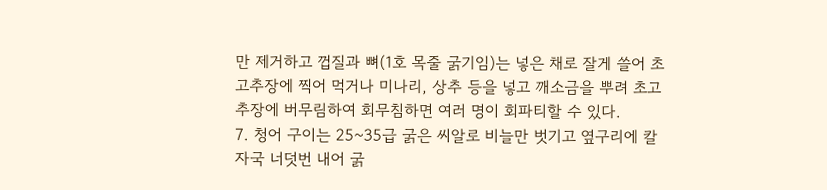만 제거하고 껍질과 뼈(1호 목줄 굵기임)는 넣은 채로 잘게 쓸어 초고추장에 찍어 먹거나 미나리, 상추 등을 넣고 깨소금을 뿌려 초고추장에 버무림하여 회무침하면 여러 명이 회파티할 수 있다.
7. 청어 구이는 25~35급 굵은 씨알로 비늘만 벗기고 옆구리에 칼자국 너덧번 내어 굵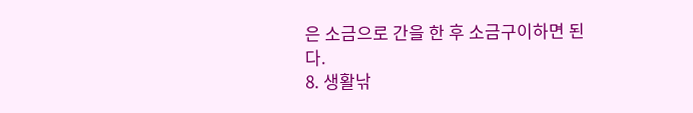은 소금으로 간을 한 후 소금구이하면 된다.
8. 생활낚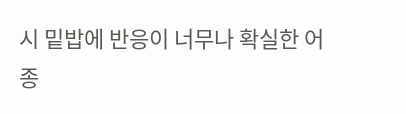시 밑밥에 반응이 너무나 확실한 어종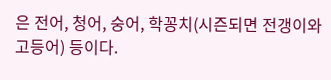은 전어, 청어, 숭어, 학꽁치(시즌되면 전갱이와 고등어) 등이다.